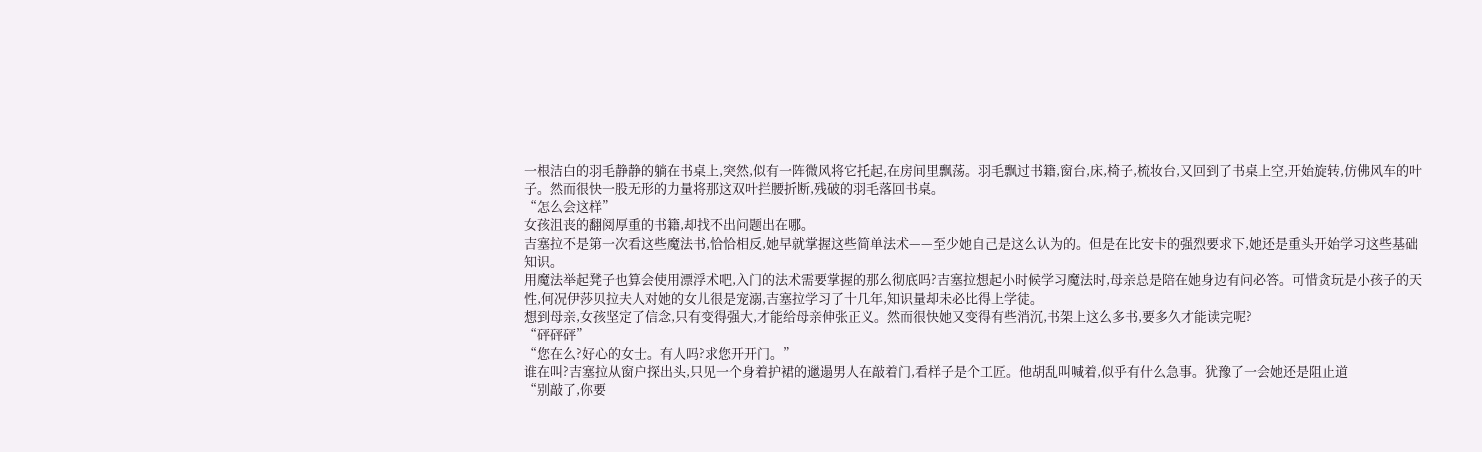一根洁白的羽毛静静的躺在书桌上,突然,似有一阵微风将它托起,在房间里飘荡。羽毛飘过书籍,窗台,床,椅子,梳妆台,又回到了书桌上空,开始旋转,仿佛风车的叶子。然而很快一股无形的力量将那这双叶拦腰折断,残破的羽毛落回书桌。
“怎么会这样”
女孩沮丧的翻阅厚重的书籍,却找不出问题出在哪。
吉塞拉不是第一次看这些魔法书,恰恰相反,她早就掌握这些简单法术——至少她自己是这么认为的。但是在比安卡的强烈要求下,她还是重头开始学习这些基础知识。
用魔法举起凳子也算会使用漂浮术吧,入门的法术需要掌握的那么彻底吗?吉塞拉想起小时候学习魔法时,母亲总是陪在她身边有问必答。可惜贪玩是小孩子的天性,何况伊莎贝拉夫人对她的女儿很是宠溺,吉塞拉学习了十几年,知识量却未必比得上学徒。
想到母亲,女孩坚定了信念,只有变得强大,才能给母亲伸张正义。然而很快她又变得有些消沉,书架上这么多书,要多久才能读完呢?
“砰砰砰”
“您在么?好心的女士。有人吗?求您开开门。”
谁在叫?吉塞拉从窗户探出头,只见一个身着护裙的邋遢男人在敲着门,看样子是个工匠。他胡乱叫喊着,似乎有什么急事。犹豫了一会她还是阻止道
“别敲了,你要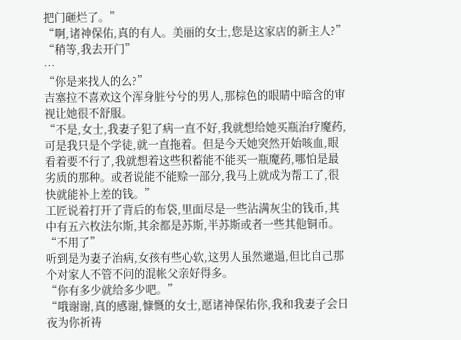把门砸烂了。”
“啊,诸神保佑,真的有人。美丽的女士,您是这家店的新主人?”
“稍等,我去开门”
…
“你是来找人的么?”
吉塞拉不喜欢这个浑身脏兮兮的男人,那棕色的眼睛中暗含的审视让她很不舒服。
“不是,女士,我妻子犯了病一直不好,我就想给她买瓶治疗魔药,可是我只是个学徒,就一直拖着。但是今天她突然开始咳血,眼看着要不行了,我就想着这些积蓄能不能买一瓶魔药,哪怕是最劣质的那种。或者说能不能赊一部分,我马上就成为帮工了,很快就能补上差的钱。”
工匠说着打开了背后的布袋,里面尽是一些沾满灰尘的钱币,其中有五六枚法尔斯,其余都是苏斯,半苏斯或者一些其他铜币。
“不用了”
听到是为妻子治病,女孩有些心软,这男人虽然邋遢,但比自己那个对家人不管不问的混帐父亲好得多。
“你有多少就给多少吧。”
“哦谢谢,真的感谢,慷慨的女士,愿诸神保佑你,我和我妻子会日夜为你祈祷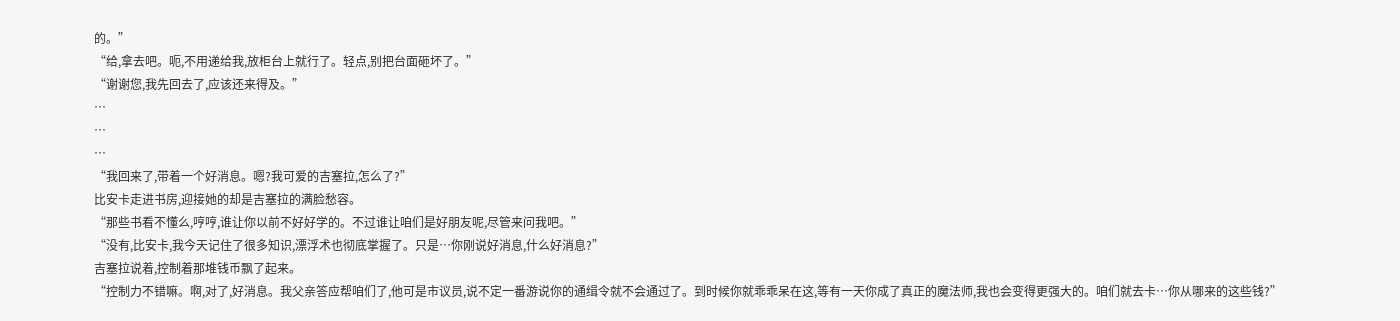的。”
“给,拿去吧。呃,不用递给我,放柜台上就行了。轻点,别把台面砸坏了。”
“谢谢您,我先回去了,应该还来得及。”
…
…
…
“我回来了,带着一个好消息。嗯?我可爱的吉塞拉,怎么了?”
比安卡走进书房,迎接她的却是吉塞拉的满脸愁容。
“那些书看不懂么,哼哼,谁让你以前不好好学的。不过谁让咱们是好朋友呢,尽管来问我吧。”
“没有,比安卡,我今天记住了很多知识,漂浮术也彻底掌握了。只是…你刚说好消息,什么好消息?”
吉塞拉说着,控制着那堆钱币飘了起来。
“控制力不错嘛。啊,对了,好消息。我父亲答应帮咱们了,他可是市议员,说不定一番游说你的通缉令就不会通过了。到时候你就乖乖呆在这,等有一天你成了真正的魔法师,我也会变得更强大的。咱们就去卡…你从哪来的这些钱?”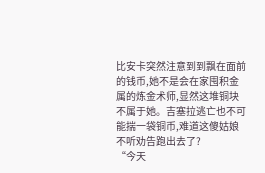比安卡突然注意到到飘在面前的钱币,她不是会在家囤积金属的炼金术师,显然这堆铜块不属于她。吉塞拉逃亡也不可能揣一袋铜币,难道这傻姑娘不听劝告跑出去了?
“今天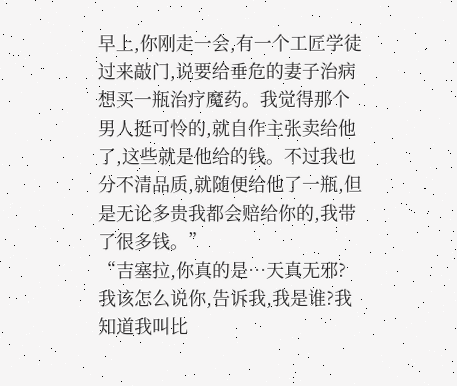早上,你刚走一会,有一个工匠学徒过来敲门,说要给垂危的妻子治病想买一瓶治疗魔药。我觉得那个男人挺可怜的,就自作主张卖给他了,这些就是他给的钱。不过我也分不清品质,就随便给他了一瓶,但是无论多贵我都会赔给你的,我带了很多钱。”
“吉塞拉,你真的是…天真无邪?我该怎么说你,告诉我,我是谁?我知道我叫比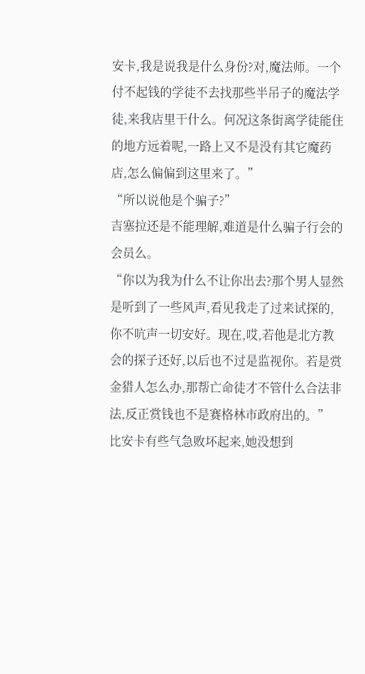安卡,我是说我是什么身份?对,魔法师。一个付不起钱的学徒不去找那些半吊子的魔法学徒,来我店里干什么。何况这条街离学徒能住的地方远着呢,一路上又不是没有其它魔药店,怎么偏偏到这里来了。”
“所以说他是个骗子?”
吉塞拉还是不能理解,难道是什么骗子行会的会员么。
“你以为我为什么不让你出去?那个男人显然是听到了一些风声,看见我走了过来试探的,你不吭声一切安好。现在,哎,若他是北方教会的探子还好,以后也不过是监视你。若是赏金猎人怎么办,那帮亡命徒才不管什么合法非法,反正赏钱也不是赛格林市政府出的。”
比安卡有些气急败坏起来,她没想到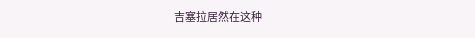吉塞拉居然在这种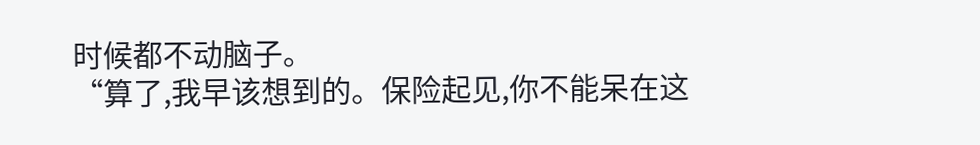时候都不动脑子。
“算了,我早该想到的。保险起见,你不能呆在这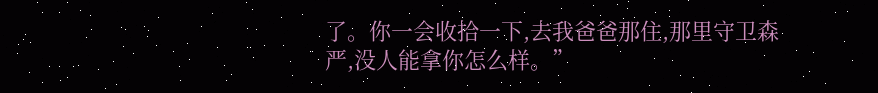了。你一会收拾一下,去我爸爸那住,那里守卫森严,没人能拿你怎么样。”